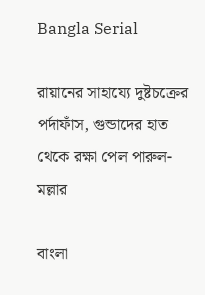Bangla Serial

রায়ানের সাহায্যে দুষ্টচক্রের পর্দাফাঁস, গুন্ডাদের হাত থেকে রক্ষা পেল পারুল-মল্লার

বাংলা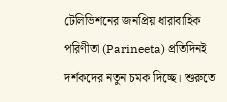টেলিভিশনের জনপ্রিয় ধারাবাহিক পরিণীতা (Parineeta) প্রতিদিনই দর্শকদের নতুন চমক দিচ্ছে। শুরুতে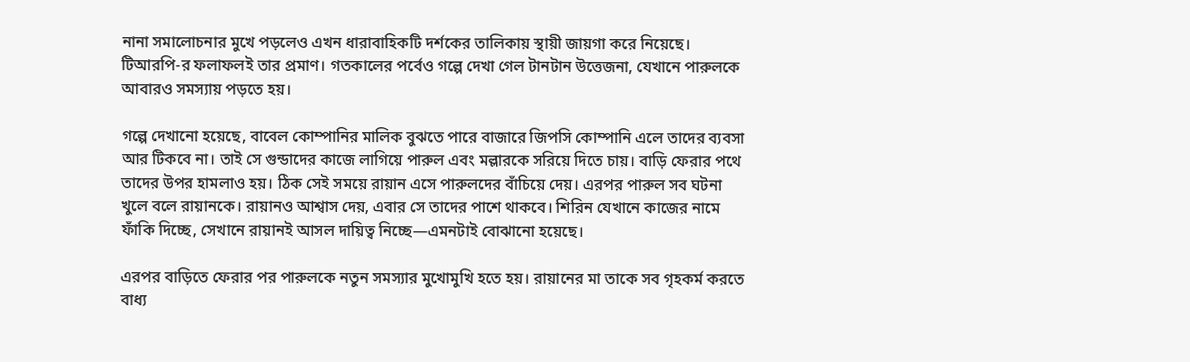নানা সমালোচনার মুখে পড়লেও এখন ধারাবাহিকটি দর্শকের তালিকায় স্থায়ী জায়গা করে নিয়েছে। টিআরপি-র ফলাফলই তার প্রমাণ। গতকালের পর্বেও গল্পে দেখা গেল টানটান উত্তেজনা, যেখানে পারুলকে আবারও সমস্যায় পড়তে হয়।

গল্পে দেখানো হয়েছে, বাবেল কোম্পানির মালিক বুঝতে পারে বাজারে জিপসি কোম্পানি এলে তাদের ব্যবসা আর টিকবে না। তাই সে গুন্ডাদের কাজে লাগিয়ে পারুল এবং মল্লারকে সরিয়ে দিতে চায়। বাড়ি ফেরার পথে তাদের উপর হামলাও হয়। ঠিক সেই সময়ে রায়ান এসে পারুলদের বাঁচিয়ে দেয়। এরপর পারুল সব ঘটনা খুলে বলে রায়ানকে। রায়ানও আশ্বাস দেয়, এবার সে তাদের পাশে থাকবে। শিরিন যেখানে কাজের নামে ফাঁকি দিচ্ছে, সেখানে রায়ানই আসল দায়িত্ব নিচ্ছে—এমনটাই বোঝানো হয়েছে।

এরপর বাড়িতে ফেরার পর পারুলকে নতুন সমস্যার মুখোমুখি হতে হয়। রায়ানের মা তাকে সব গৃহকর্ম করতে বাধ্য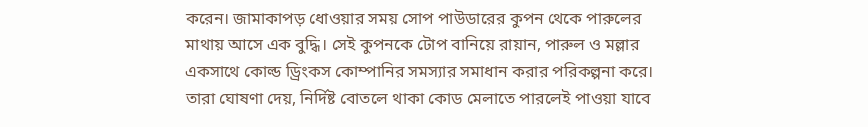করেন। জামাকাপড় ধোওয়ার সময় সোপ পাউডারের কুপন থেকে পারুলের মাথায় আসে এক বুদ্ধি। সেই কুপনকে টোপ বানিয়ে রায়ান, পারুল ও মল্লার একসাথে কোল্ড ড্রিংকস কোম্পানির সমস্যার সমাধান করার পরিকল্পনা করে। তারা ঘোষণা দেয়, নির্দিষ্ট বোতলে থাকা কোড মেলাতে পারলেই পাওয়া যাবে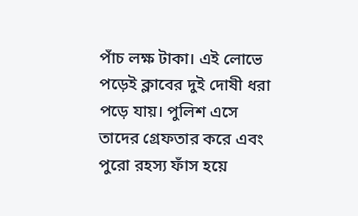পাঁচ লক্ষ টাকা। এই লোভে পড়েই ক্লাবের দুই দোষী ধরা পড়ে যায়। পুলিশ এসে তাদের গ্রেফতার করে এবং পুরো রহস্য ফাঁস হয়ে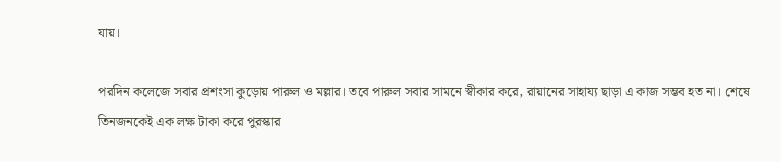যায়।

পরদিন কলেজে সবার প্রশংসা কুড়োয় পারুল ও মল্লার। তবে পারুল সবার সামনে স্বীকার করে, রায়ানের সাহায্য ছাড়া এ কাজ সম্ভব হত না। শেষে তিনজনকেই এক লক্ষ টাকা করে পুরস্কার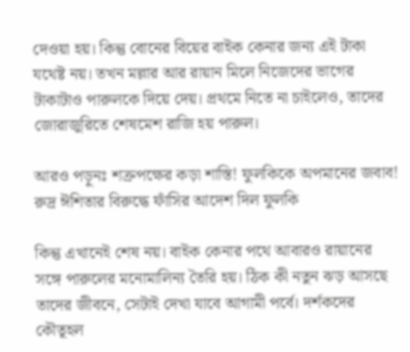দেওয়া হয়। কিন্তু বোনের বিয়ের বাইক কেনার জন্য এই টাকা যথেষ্ট নয়। তখন মল্লার আর রায়ান মিলে নিজেদের ভাগের টাকাটাও পারুলকে দিয়ে দেয়। প্রথমে নিতে না চাইলেও, তাদের জোরাজুরিতে শেষমেশ রাজি হয় পারুল।

আরও পড়ুনঃ শত্রুপক্ষের কড়া শাস্তি! ফুলকিকে অপমানের জবাব! রুদ্র ঈশিতার বিরুদ্ধে ফাঁসির আদেশ দিল ফুলকি

কিন্তু এখানেই শেষ নয়। বাইক কেনার পথে আবারও রায়ানের সঙ্গে পারুলের মনোমালিন্য তৈরি হয়। ঠিক কী নতুন ঝড় আসছে তাদের জীবনে, সেটাই দেখা যাবে আগামী পর্বে। দর্শকদের কৌতূহল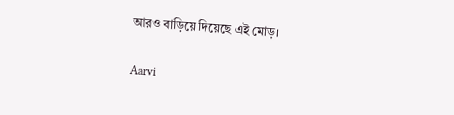আরও বাড়িয়ে দিয়েছে এই মোড়।

Aarvi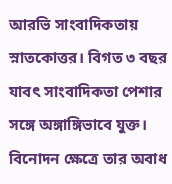আরভি সাংবাদিকতায় স্নাতকোত্তর। বিগত ৩ বছর যাবৎ সাংবাদিকতা পেশার সঙ্গে অঙ্গাঙ্গিভাবে যুক্ত। বিনোদন ক্ষেত্রে তার অবাধ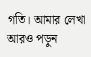গতি। আমার লেখা আরও পড়ুন